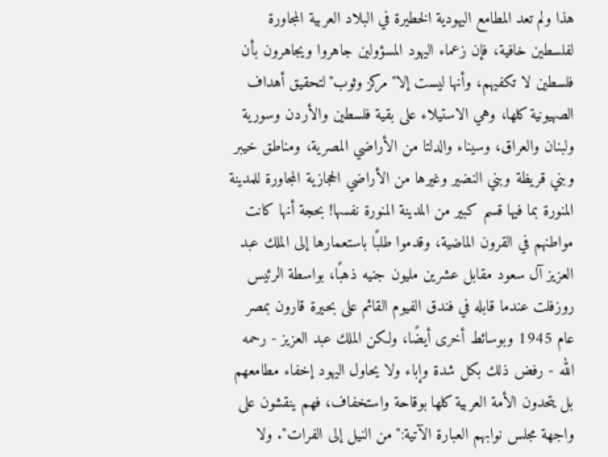هذا ولم تعد المطامع اليهودية الخطيرة في البلاد العربية المجاورة لفلسطين خافية، فإن زعماء اليهود المسؤولين جاهروا ويجاهرون بأن فلسطين لا تكفيهم، وأنها ليست إلا"مركز وثوب"لتحقيق أهداف الصهيونية كلها، وهي الاستيلاء على بقية فلسطين والأردن وسورية ولبنان والعراق، وسيناء والدلتا من الأراضي المصرية، ومناطق خيبر وبني قريظة وبني النضير وغيرها من الأراضي الحجازية المجاورة للمدينة المنورة بما فيها قسم كبير من المدينة المنورة نفسها! بحجة أنها كانت مواطنهم في القرون الماضية، وقدموا طلبًا باستعمارها إلى الملك عبد العزيز آل سعود مقابل عشرين مليون جنيه ذهبًا، بواسطة الرئيس روزفلت عندما قابله في فندق الفيوم القائم على بحيرة قارون بمصر عام 1945 وبوسائط أخرى أيضًا، ولكن الملك عبد العزيز - رحمه الله - رفض ذلك بكل شدة وإباء ولا يحاول اليهود إخفاء مطامعهم بل يتحدون الأمة العربية كلها بوقاحة واستخفاف، فهم ينقشون على واجهة مجلس نوابهم العبارة الآتية:"من النيل إلى الفرات". ولا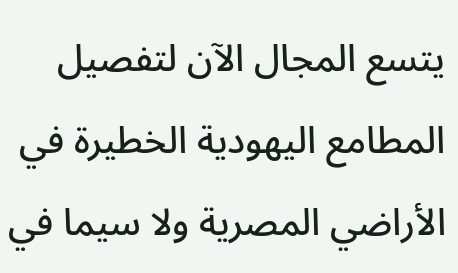يتسع المجال الآن لتفصيل المطامع اليهودية الخطيرة في الأراضي المصرية ولا سيما في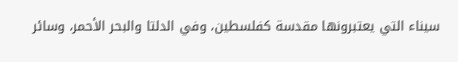سيناء التي يعتبرونها مقدسة كفلسطين، وفي الدلتا والبحر الأحمر، وسائر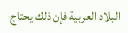البلاد العربية فإن ذلك يحتاج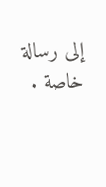إلى رسالة خاصة .